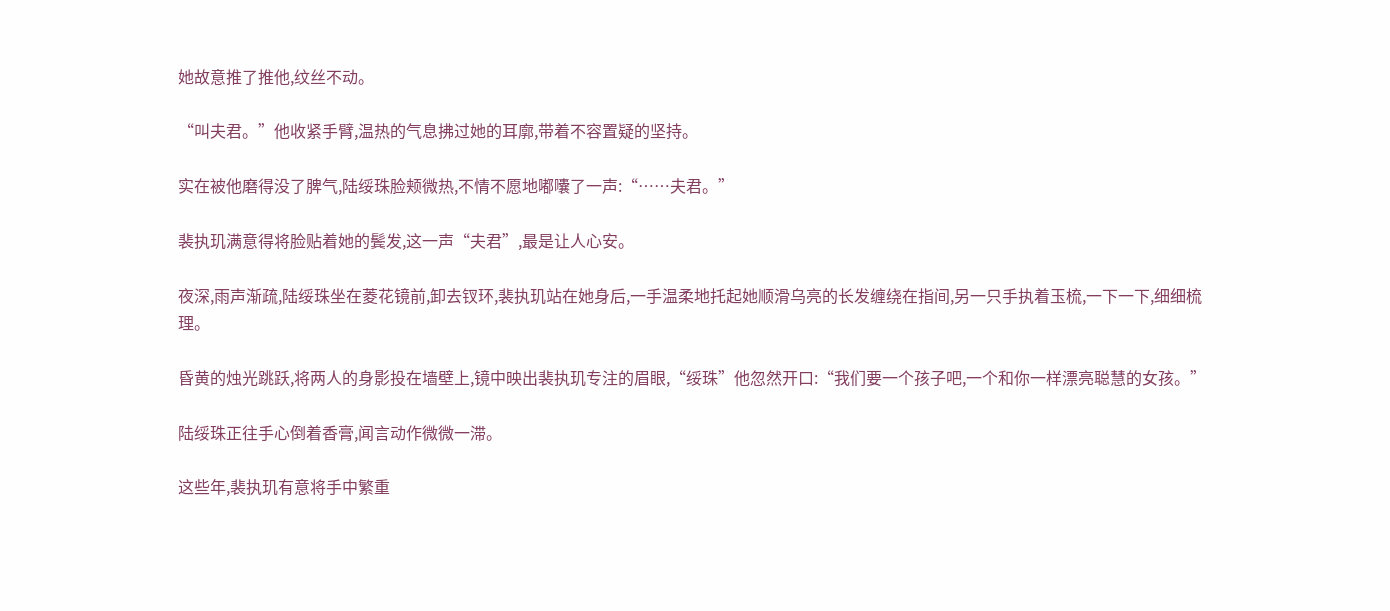她故意推了推他,纹丝不动。

“叫夫君。”他收紧手臂,温热的气息拂过她的耳廓,带着不容置疑的坚持。

实在被他磨得没了脾气,陆绥珠脸颊微热,不情不愿地嘟囔了一声:“……夫君。”

裴执玑满意得将脸贴着她的鬓发,这一声“夫君”,最是让人心安。

夜深,雨声渐疏,陆绥珠坐在菱花镜前,卸去钗环,裴执玑站在她身后,一手温柔地托起她顺滑乌亮的长发缠绕在指间,另一只手执着玉梳,一下一下,细细梳理。

昏黄的烛光跳跃,将两人的身影投在墙壁上,镜中映出裴执玑专注的眉眼,“绥珠”他忽然开口:“我们要一个孩子吧,一个和你一样漂亮聪慧的女孩。”

陆绥珠正往手心倒着香膏,闻言动作微微一滞。

这些年,裴执玑有意将手中繁重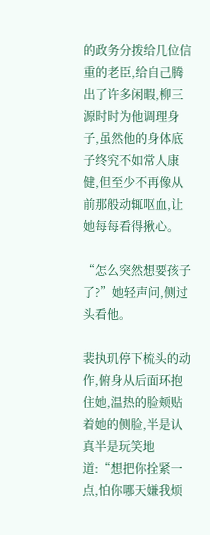的政务分拨给几位信重的老臣,给自己腾出了许多闲暇,柳三源时时为他调理身子,虽然他的身体底子终究不如常人康健,但至少不再像从前那般动辄呕血,让她每每看得揪心。

“怎么突然想要孩子了?”她轻声问,侧过头看他。

裴执玑停下梳头的动作,俯身从后面环抱住她,温热的脸颊贴着她的侧脸,半是认真半是玩笑地道:“想把你拴紧一点,怕你哪天嫌我烦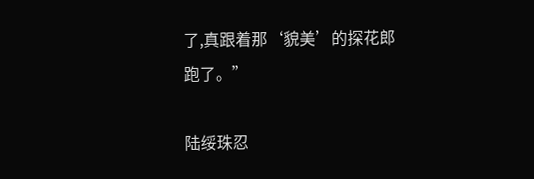了,真跟着那‘貌美’的探花郎跑了。”

陆绥珠忍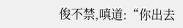俊不禁,嗔道:“你出去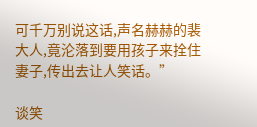可千万别说这话,声名赫赫的裴大人,竟沦落到要用孩子来拴住妻子,传出去让人笑话。”

谈笑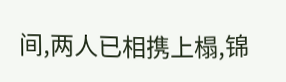间,两人已相携上榻,锦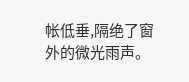帐低垂,隔绝了窗外的微光雨声。